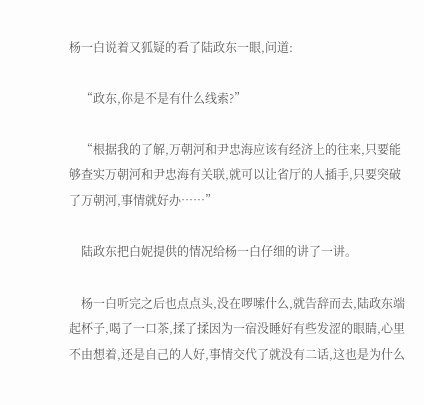杨一白说着又狐疑的看了陆政东一眼,问道:

    “政东,你是不是有什么线索?”

    “根据我的了解,万朝河和尹忠海应该有经济上的往来,只要能够查实万朝河和尹忠海有关联,就可以让省厅的人插手,只要突破了万朝河,事情就好办……”

    陆政东把白妮提供的情况给杨一白仔细的讲了一讲。

    杨一白听完之后也点点头,没在啰嗦什么,就告辞而去,陆政东端起杯子,喝了一口茶,揉了揉因为一宿没睡好有些发涩的眼睛,心里不由想着,还是自己的人好,事情交代了就没有二话,这也是为什么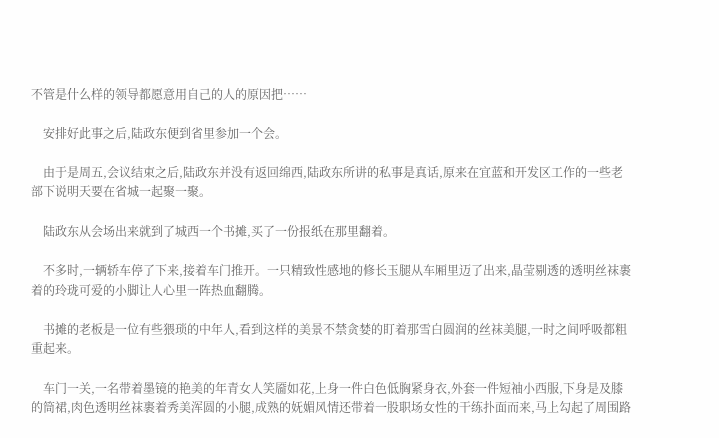不管是什么样的领导都愿意用自己的人的原因把……

    安排好此事之后,陆政东便到省里参加一个会。

    由于是周五,会议结束之后,陆政东并没有返回绵西,陆政东所讲的私事是真话,原来在宜蓝和开发区工作的一些老部下说明天要在省城一起聚一聚。

    陆政东从会场出来就到了城西一个书摊,买了一份报纸在那里翻着。

    不多时,一辆轿车停了下来,接着车门推开。一只精致性感地的修长玉腿从车厢里迈了出来,晶莹剔透的透明丝袜裹着的玲珑可爱的小脚让人心里一阵热血翻腾。

    书摊的老板是一位有些猥琐的中年人,看到这样的美景不禁贪婪的盯着那雪白圆润的丝袜美腿,一时之间呼吸都粗重起来。

    车门一关,一名带着墨镜的艳美的年青女人笑靥如花,上身一件白色低胸紧身衣,外套一件短袖小西服,下身是及膝的筒裙,肉色透明丝袜裹着秀美浑圆的小腿,成熟的妩媚风情还带着一股职场女性的干练扑面而来,马上勾起了周围路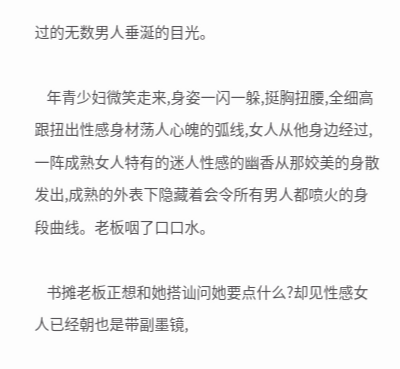过的无数男人垂涎的目光。

    年青少妇微笑走来,身姿一闪一躲,挺胸扭腰,全细高跟扭出性感身材荡人心魄的弧线,女人从他身边经过,一阵成熟女人特有的迷人性感的幽香从那姣美的身散发出,成熟的外表下隐藏着会令所有男人都喷火的身段曲线。老板咽了口口水。

    书摊老板正想和她搭讪问她要点什么?却见性感女人已经朝也是带副墨镜,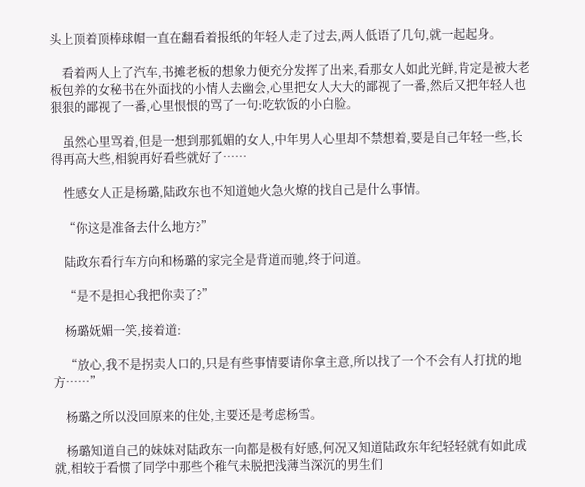头上顶着顶棒球帽一直在翻看着报纸的年轻人走了过去,两人低语了几句,就一起起身。

    看着两人上了汽车,书摊老板的想象力便充分发挥了出来,看那女人如此光鲜,肯定是被大老板包养的女秘书在外面找的小情人去幽会,心里把女人大大的鄙视了一番,然后又把年轻人也狠狠的鄙视了一番,心里恨恨的骂了一句:吃软饭的小白脸。

    虽然心里骂着,但是一想到那狐媚的女人,中年男人心里却不禁想着,要是自己年轻一些,长得再高大些,相貌再好看些就好了……

    性感女人正是杨璐,陆政东也不知道她火急火燎的找自己是什么事情。

    “你这是准备去什么地方?”

    陆政东看行车方向和杨璐的家完全是背道而驰,终于问道。

    “是不是担心我把你卖了?”

    杨璐妩媚一笑,接着道:

    “放心,我不是拐卖人口的,只是有些事情要请你拿主意,所以找了一个不会有人打扰的地方……”

    杨璐之所以没回原来的住处,主要还是考虑杨雪。

    杨璐知道自己的妹妹对陆政东一向都是极有好感,何况又知道陆政东年纪轻轻就有如此成就,相较于看惯了同学中那些个稚气未脱把浅薄当深沉的男生们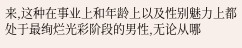来,这种在事业上和年龄上以及性别魅力上都处于最绚烂光彩阶段的男性,无论从哪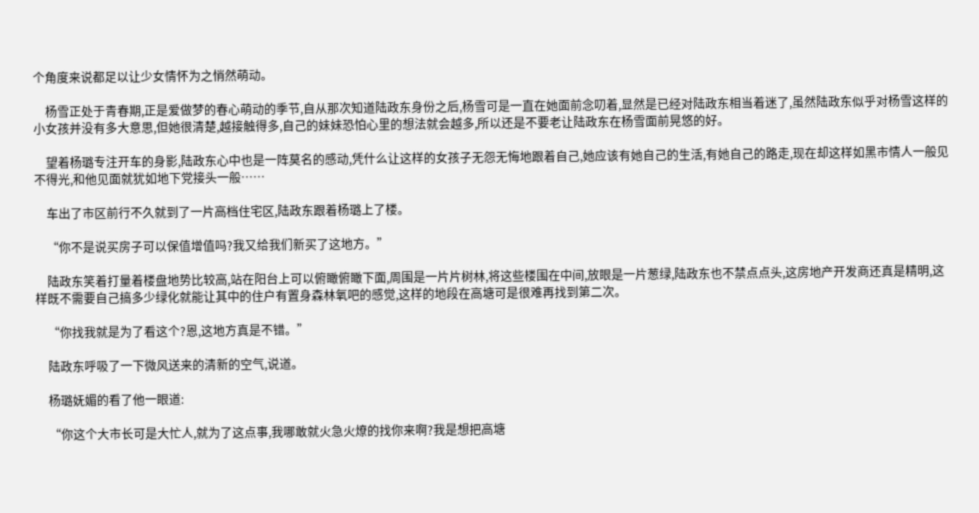个角度来说都足以让少女情怀为之悄然萌动。

    杨雪正处于青春期,正是爱做梦的春心萌动的季节,自从那次知道陆政东身份之后,杨雪可是一直在她面前念叨着,显然是已经对陆政东相当着迷了,虽然陆政东似乎对杨雪这样的小女孩并没有多大意思,但她很清楚,越接触得多,自己的妹妹恐怕心里的想法就会越多,所以还是不要老让陆政东在杨雪面前晃悠的好。

    望着杨璐专注开车的身影,陆政东心中也是一阵莫名的感动,凭什么让这样的女孩子无怨无悔地跟着自己,她应该有她自己的生活,有她自己的路走,现在却这样如黑市情人一般见不得光,和他见面就犹如地下党接头一般……

    车出了市区前行不久就到了一片高档住宅区,陆政东跟着杨璐上了楼。

    “你不是说买房子可以保值增值吗?我又给我们新买了这地方。”

    陆政东笑着打量着楼盘地势比较高,站在阳台上可以俯瞰俯瞰下面,周围是一片片树林,将这些楼围在中间,放眼是一片葱绿,陆政东也不禁点点头,这房地产开发商还真是精明,这样既不需要自己搞多少绿化就能让其中的住户有置身森林氧吧的感觉,这样的地段在高塘可是很难再找到第二次。

    “你找我就是为了看这个?恩,这地方真是不错。”

    陆政东呼吸了一下微风送来的清新的空气,说道。

    杨璐妩媚的看了他一眼道:

    “你这个大市长可是大忙人,就为了这点事,我哪敢就火急火燎的找你来啊?我是想把高塘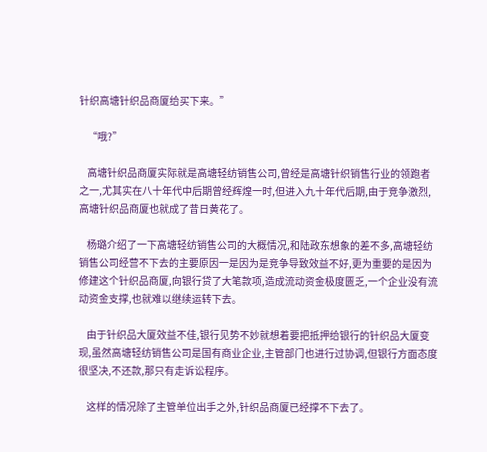针织高塘针织品商厦给买下来。”

    “哦?”

    高塘针织品商厦实际就是高塘轻纺销售公司,曾经是高塘针织销售行业的领跑者之一,尤其实在八十年代中后期曾经辉煌一时,但进入九十年代后期,由于竞争激烈,高塘针织品商厦也就成了昔日黄花了。

    杨璐介绍了一下高塘轻纺销售公司的大概情况,和陆政东想象的差不多,高塘轻纺销售公司经营不下去的主要原因一是因为是竞争导致效益不好,更为重要的是因为修建这个针织品商厦,向银行贷了大笔款项,造成流动资金极度匮乏,一个企业没有流动资金支撑,也就难以继续运转下去。

    由于针织品大厦效益不佳,银行见势不妙就想着要把抵押给银行的针织品大厦变现,虽然高塘轻纺销售公司是国有商业企业,主管部门也进行过协调,但银行方面态度很坚决,不还款,那只有走诉讼程序。

    这样的情况除了主管单位出手之外,针织品商厦已经撑不下去了。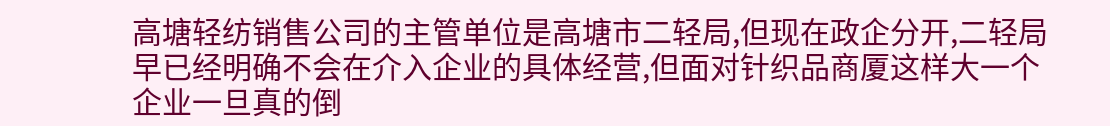高塘轻纺销售公司的主管单位是高塘市二轻局,但现在政企分开,二轻局早已经明确不会在介入企业的具体经营,但面对针织品商厦这样大一个企业一旦真的倒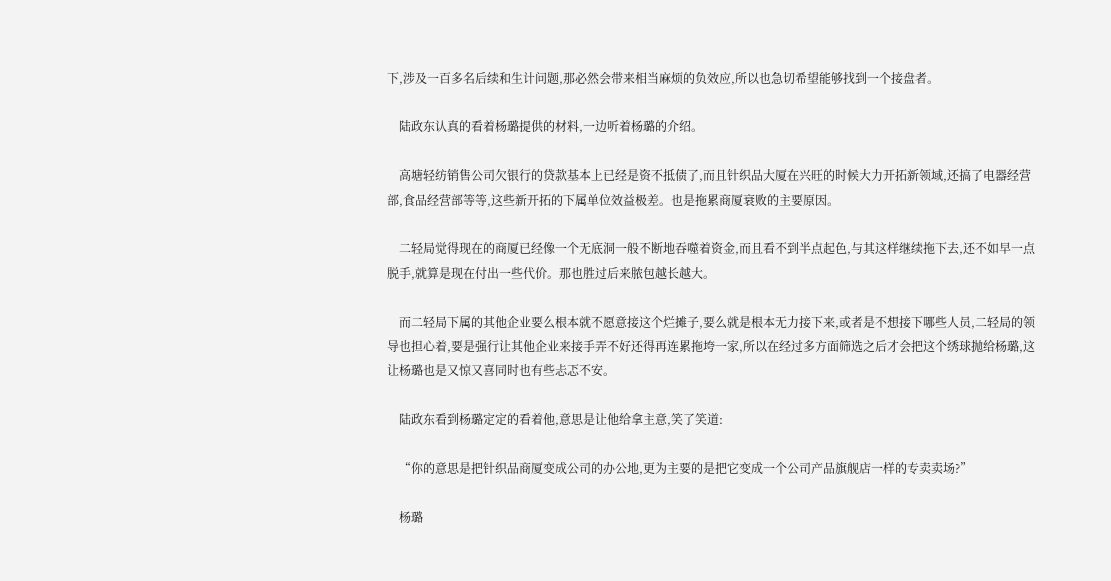下,涉及一百多名后续和生计问题,那必然会带来相当麻烦的负效应,所以也急切希望能够找到一个接盘者。

    陆政东认真的看着杨璐提供的材料,一边听着杨璐的介绍。

    高塘轻纺销售公司欠银行的贷款基本上已经是资不抵债了,而且针织品大厦在兴旺的时候大力开拓新领域,还搞了电器经营部,食品经营部等等,这些新开拓的下属单位效益极差。也是拖累商厦衰败的主要原因。

    二轻局觉得现在的商厦已经像一个无底洞一般不断地吞噬着资金,而且看不到半点起色,与其这样继续拖下去,还不如早一点脱手,就算是现在付出一些代价。那也胜过后来脓包越长越大。

    而二轻局下属的其他企业要么根本就不愿意接这个烂摊子,要么就是根本无力接下来,或者是不想接下哪些人员,二轻局的领导也担心着,要是强行让其他企业来接手弄不好还得再连累拖垮一家,所以在经过多方面筛选之后才会把这个绣球抛给杨璐,这让杨璐也是又惊又喜同时也有些忐忑不安。

    陆政东看到杨璐定定的看着他,意思是让他给拿主意,笑了笑道:

    “你的意思是把针织品商厦变成公司的办公地,更为主要的是把它变成一个公司产品旗舰店一样的专卖卖场?”

    杨璐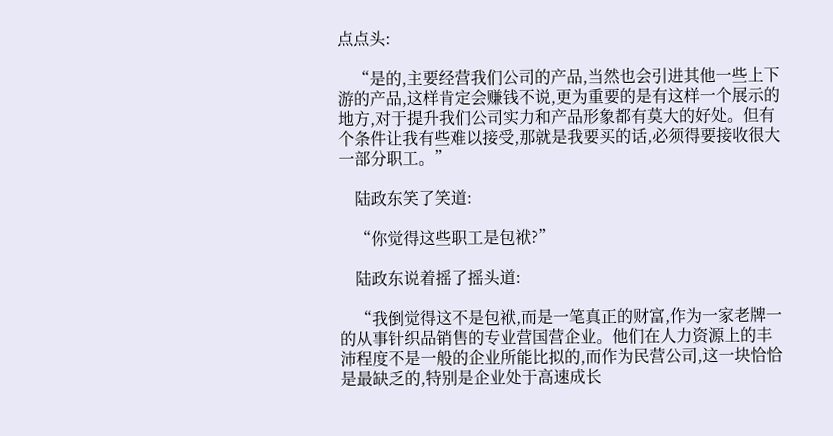点点头:

    “是的,主要经营我们公司的产品,当然也会引进其他一些上下游的产品,这样肯定会赚钱不说,更为重要的是有这样一个展示的地方,对于提升我们公司实力和产品形象都有莫大的好处。但有个条件让我有些难以接受,那就是我要买的话,必须得要接收很大一部分职工。”

    陆政东笑了笑道:

    “你觉得这些职工是包袱?”

    陆政东说着摇了摇头道:

    “我倒觉得这不是包袱,而是一笔真正的财富,作为一家老牌一的从事针织品销售的专业营国营企业。他们在人力资源上的丰沛程度不是一般的企业所能比拟的,而作为民营公司,这一块恰恰是最缺乏的,特别是企业处于高速成长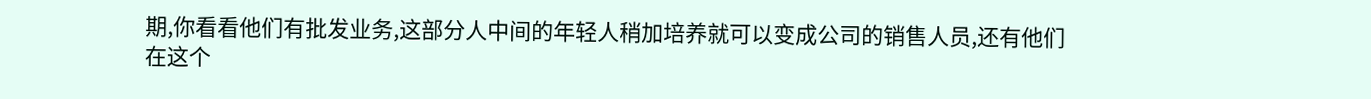期,你看看他们有批发业务,这部分人中间的年轻人稍加培养就可以变成公司的销售人员,还有他们在这个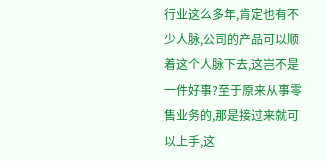行业这么多年,肯定也有不少人脉,公司的产品可以顺着这个人脉下去,这岂不是一件好事?至于原来从事零售业务的,那是接过来就可以上手,这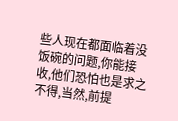些人现在都面临着没饭碗的问题,你能接收,他们恐怕也是求之不得,当然,前提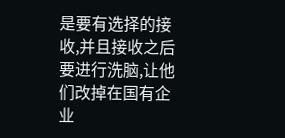是要有选择的接收,并且接收之后要进行洗脑,让他们改掉在国有企业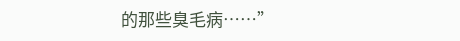的那些臭毛病……”